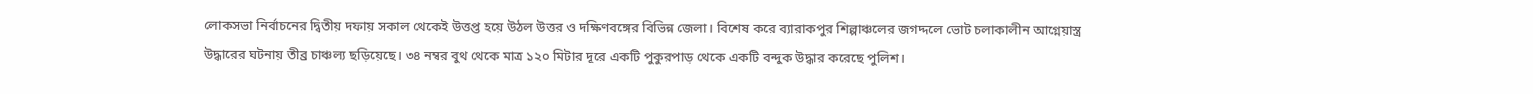লোকসভা নির্বাচনের দ্বিতীয় দফায় সকাল থেকেই উত্তপ্ত হয়ে উঠল উত্তর ও দক্ষিণবঙ্গের বিভিন্ন জেলা। বিশেষ করে ব্যারাকপুর শিল্পাঞ্চলের জগদ্দলে ভোট চলাকালীন আগ্নেয়াস্ত্র উদ্ধারের ঘটনায় তীব্র চাঞ্চল্য ছড়িয়েছে। ৩৪ নম্বর বুথ থেকে মাত্র ১২০ মিটার দূরে একটি পুকুরপাড় থেকে একটি বন্দুক উদ্ধার করেছে পুলিশ।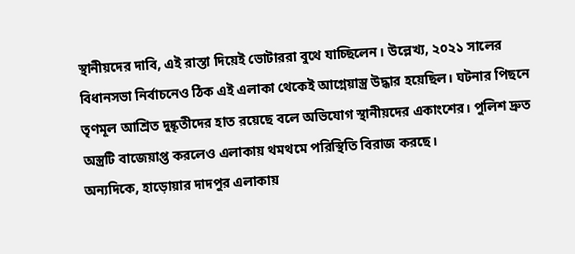স্থানীয়দের দাবি, এই রাস্তা দিয়েই ভোটাররা বুথে যাচ্ছিলেন। উল্লেখ্য, ২০২১ সালের বিধানসভা নির্বাচনেও ঠিক এই এলাকা থেকেই আগ্নেয়াস্ত্র উদ্ধার হয়েছিল। ঘটনার পিছনে তৃণমূল আশ্রিত দুষ্কৃতীদের হাত রয়েছে বলে অভিযোগ স্থানীয়দের একাংশের। পুলিশ দ্রুত অস্ত্রটি বাজেয়াপ্ত করলেও এলাকায় থমথমে পরিস্থিতি বিরাজ করছে।
অন্যদিকে, হাড়োয়ার দাদপুর এলাকায়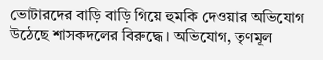ভোটারদের বাড়ি বাড়ি গিয়ে হুমকি দেওয়ার অভিযোগ উঠেছে শাসকদলের বিরুদ্ধে। অভিযোগ, তৃণমূল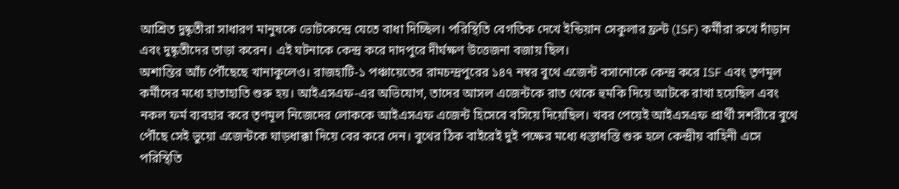আশ্রিত দুষ্কৃতীরা সাধারণ মানুষকে ভোটকেন্দ্রে যেতে বাধা দিচ্ছিল। পরিস্থিতি বেগতিক দেখে ইন্ডিয়ান সেকুলার ফ্রন্ট (ISF) কর্মীরা রুখে দাঁড়ান এবং দুষ্কৃতীদের তাড়া করেন। এই ঘটনাকে কেন্দ্র করে দাদপুরে দীর্ঘক্ষণ উত্তেজনা বজায় ছিল।
অশান্তির আঁচ পৌঁছেছে খানাকুলেও। রাজহাটি-১ পঞ্চায়েতের রামচন্দ্রপুরের ১৪৭ নম্বর বুথে এজেন্ট বসানোকে কেন্দ্র করে ISF এবং তৃণমূল কর্মীদের মধ্যে হাতাহাতি শুরু হয়। আইএসএফ-এর অভিযোগ, তাদের আসল এজেন্টকে রাত থেকে হুমকি দিয়ে আটকে রাখা হয়েছিল এবং নকল ফর্ম ব্যবহার করে তৃণমূল নিজেদের লোককে আইএসএফ এজেন্ট হিসেবে বসিয়ে দিয়েছিল। খবর পেয়েই আইএসএফ প্রার্থী সশরীরে বুথে পৌঁছে সেই ভুয়ো এজেন্টকে ঘাড়ধাক্কা দিয়ে বের করে দেন। বুথের ঠিক বাইরেই দুই পক্ষের মধ্যে ধস্তাধস্তি শুরু হলে কেন্দ্রীয় বাহিনী এসে পরিস্থিতি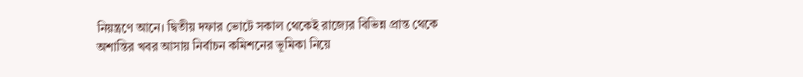নিয়ন্ত্রণে আনে। দ্বিতীয় দফার ভোটে সকাল থেকেই রাজ্যের বিভিন্ন প্রান্ত থেকে অশান্তির খবর আসায় নির্বাচন কমিশনের ভূমিকা নিয়ে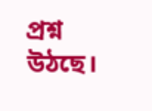প্রশ্ন উঠছে।